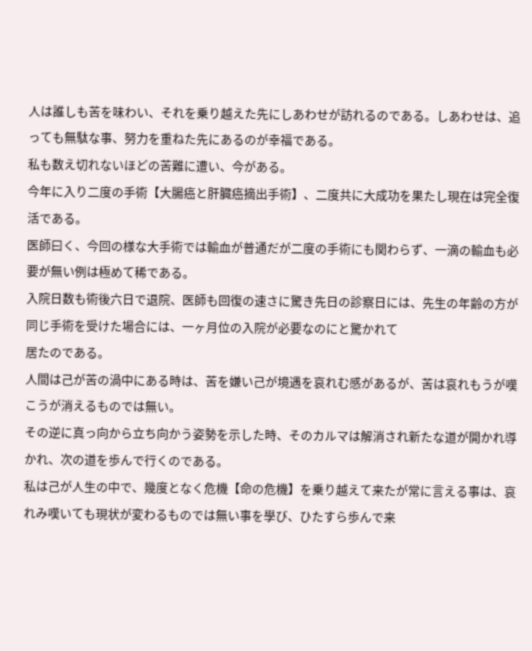人は誰しも苦を味わい、それを乗り越えた先にしあわせが訪れるのである。しあわせは、追っても無駄な事、努力を重ねた先にあるのが幸福である。
私も数え切れないほどの苦難に遭い、今がある。
今年に入り二度の手術【大腸癌と肝臓癌摘出手術】、二度共に大成功を果たし現在は完全復活である。
医師曰く、今回の様な大手術では輸血が普通だが二度の手術にも関わらず、一滴の輸血も必要が無い例は極めて稀である。
入院日数も術後六日で退院、医師も回復の速さに驚き先日の診察日には、先生の年齢の方が同じ手術を受けた場合には、一ヶ月位の入院が必要なのにと驚かれて
居たのである。
人間は己が苦の渦中にある時は、苦を嫌い己が境遇を哀れむ感があるが、苦は哀れもうが嘆こうが消えるものでは無い。
その逆に真っ向から立ち向かう姿勢を示した時、そのカルマは解消され新たな道が開かれ導かれ、次の道を歩んで行くのである。
私は己が人生の中で、幾度となく危機【命の危機】を乗り越えて来たが常に言える事は、哀れみ嘆いても現状が変わるものでは無い事を學び、ひたすら歩んで来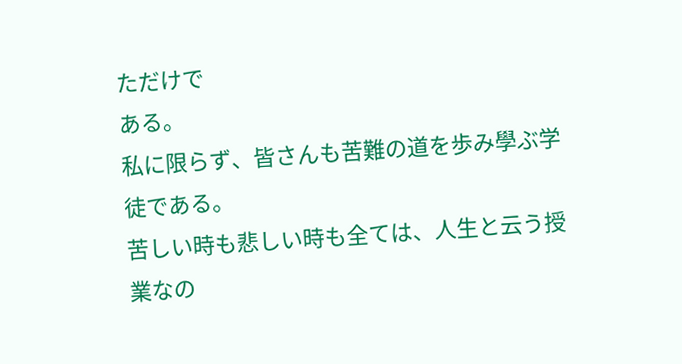ただけで
ある。
私に限らず、皆さんも苦難の道を歩み學ぶ学徒である。
苦しい時も悲しい時も全ては、人生と云う授業なの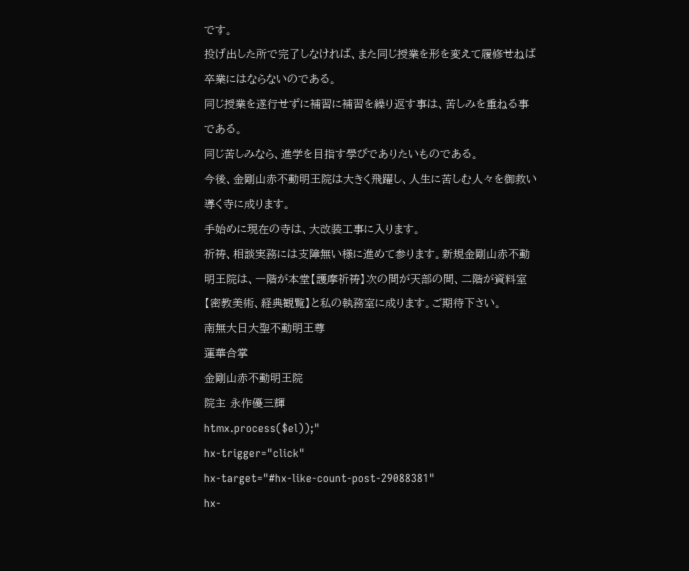です。
投げ出した所で完了しなければ、また同じ授業を形を変えて履修せねば卒業にはならないのである。
同じ授業を遂行せずに補習に補習を繰り返す事は、苦しみを重ねる事である。
同じ苦しみなら、進学を目指す學びでありたいものである。
今後、金剛山赤不動明王院は大きく飛躍し、人生に苦しむ人々を御救い導く寺に成ります。
手始めに現在の寺は、大改装工事に入ります。
祈祷、相談実務には支障無い様に進めて参ります。新規金剛山赤不動明王院は、一階が本堂【護摩祈祷】次の間が天部の間、二階が資料室【密教美術、経典観覧】と私の執務室に成ります。ご期待下さい。
南無大日大聖不動明王尊
蓮華合掌
金剛山赤不動明王院
院主 永作優三輝
htmx.process($el));"
hx-trigger="click"
hx-target="#hx-like-count-post-29088381"
hx-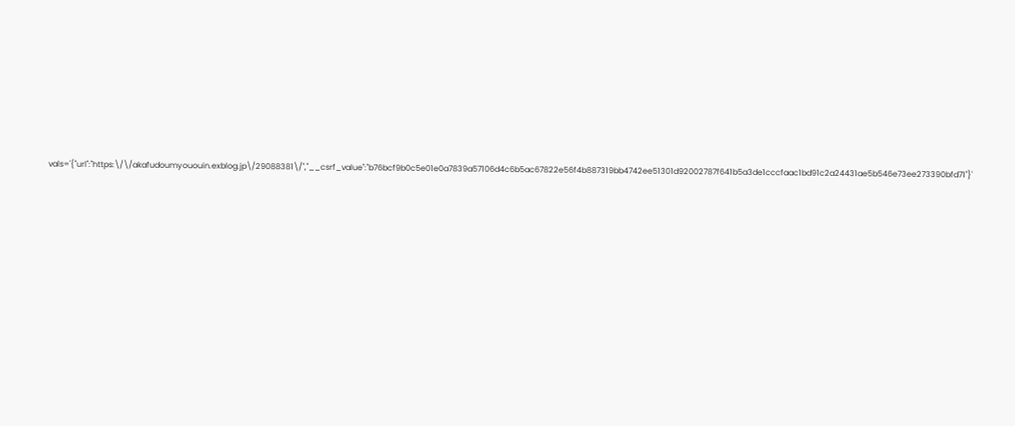vals='{"url":"https:\/\/akafudoumyououin.exblog.jp\/29088381\/","__csrf_value":"b76bcf9b0c5e01e0a7839a57106d4c6b5ac67822e56f4b887319bb4742ee51301d92002787f641b5a3de1cccfaac1bd91c2a24431ae5b546e73ee273390bfd71"}'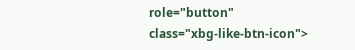role="button"
class="xbg-like-btn-icon">